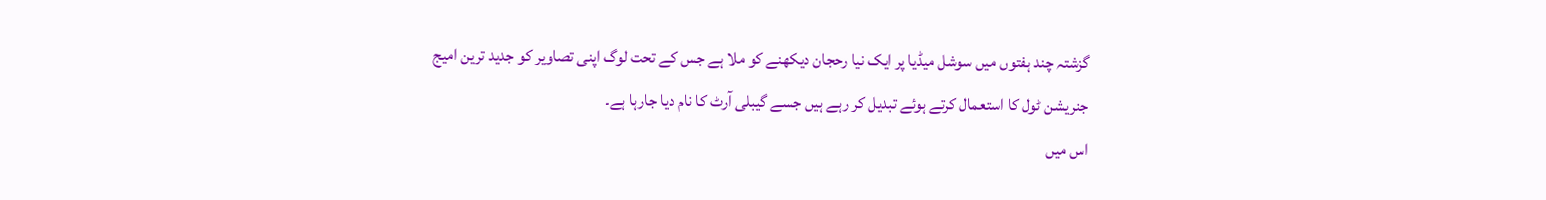گزشتہ چند ہفتوں میں سوشل میڈیا پر ایک نیا رحجان دیکھنے کو ملا ہے جس کے تحت لوگ اپنی تصاویر کو جدید ترین امیج جنریشن ٹول کا استعمال کرتے ہوئے تبدیل کر رہے ہیں جسے گیبلی آرٹ کا نام دیا جارہا ہے۔
اس میں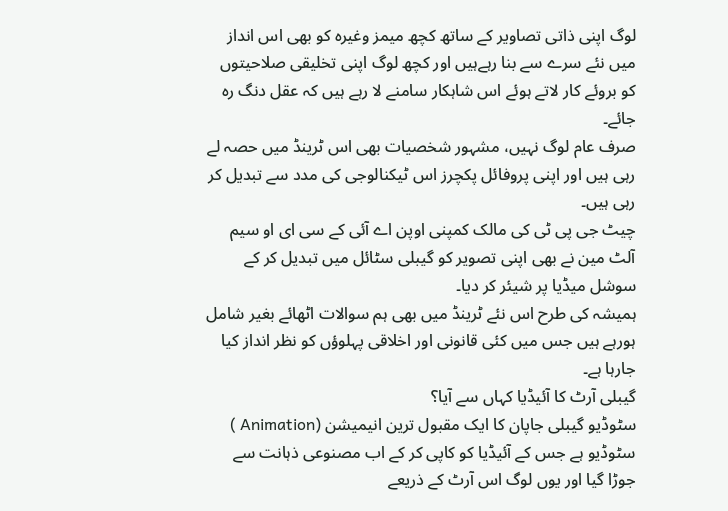لوگ اپنی ذاتی تصاویر کے ساتھ کچھ میمز وغیرہ کو بھی اس انداز میں نئے سرے سے بنا رہےہیں اور کچھ لوگ اپنی تخلیقی صلاحیتوں کو بروئے کار لاتے ہوئے اس شاہکار سامنے لا رہے ہیں کہ عقل دنگ رہ جائے۔
صرف عام لوگ نہیں، مشہور شخصیات بھی اس ٹرینڈ میں حصہ لے رہی ہیں اور اپنی پروفائل پکچرز اس ٹیکنالوجی کی مدد سے تبدیل کر رہی ہیں۔
چیٹ جی پی ٹی کی مالک کمپنی اوپن اے آئی کے سی ای او سیم آلٹ مین نے بھی اپنی تصویر کو گیبلی سٹائل میں تبدیل کر کے سوشل میڈیا پر شیئر کر دیا۔
ہمیشہ کی طرح اس نئے ٹرینڈ میں بھی ہم سوالات اٹھائے بغیر شامل ہورہے ہیں جس میں کئی قانونی اور اخلاقی پہلوؤں کو نظر انداز کیا جارہا ہے۔
گیبلی آرٹ کا آئیڈیا کہاں سے آیا؟
سٹوڈیو گیبلی جاپان کا ایک مقبول ترین انیمیشن (Animation ) سٹوڈیو ہے جس کے آئیڈیا کو کاپی کر کے اب مصنوعی ذہانت سے جوڑا گیا اور یوں لوگ اس آرٹ کے ذریعے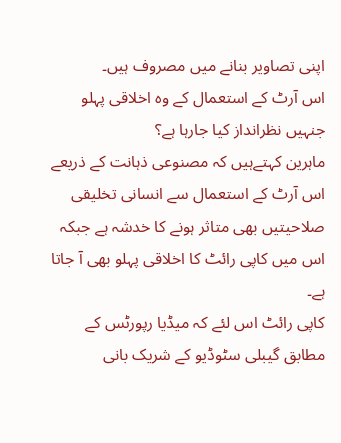اپنی تصاویر بنانے میں مصروف ہیں۔
اس آرٹ کے استعمال کے وہ اخلاقی پہلو جنہیں نظرانداز کیا جارہا ہے؟
ماہرین کہتےہیں کہ مصنوعی ذہانت کے ذریعے اس آرٹ کے استعمال سے انسانی تخلیقی صلاحیتیں بھی متاثر ہونے کا خدشہ ہے جبکہ اس میں کاپی رائٹ کا اخلاقی پہلو بھی آ جاتا ہے۔
کاپی رائٹ اس لئے کہ میڈیا رپورٹس کے مطابق گیبلی سٹوڈیو کے شریک بانی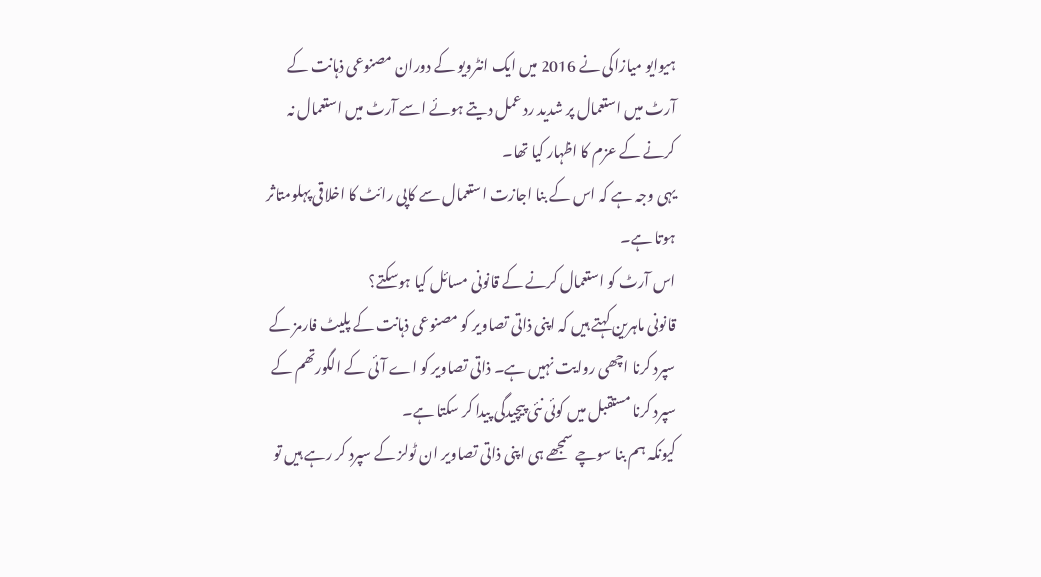ہیوایو میازاکی نے 2016 میں ایک انٹرویو کے دوران مصنوعی ذہانت کے آرٹ میں استعمال پر شدید رد عمل دیتے ہوئے اسے آرٹ میں استعمال نہ کرنے کے عزم کا اظہار کیا تھا۔
یہی وجہ ہے کہ اس کے بنا اجازت استعمال سے کاپی رائٹ کا اخلاقی پہلومتاثر ہوتا ہے۔
اس آرٹ کو استعمال کرنے کے قانونی مسائل کیا ہوسکتے؟
قانونی ماہرین کہتے ہیں کہ اپنی ذاتی تصاویر کو مصنوعی ذہانت کے پلیٹ فارمز کے سپرد کرنا اچھی روایت نہیں ہے۔ ذاتی تصاویر کو اے آئی کے الگورتھم کے سپرد کرنا مستقبل میں کوئی نئی پیچیدگی پیدا کر سکتا ہے۔
کیونکہ ہم بنا سوچے سمجھے ہی اپنی ذاتی تصاویر ان ٹولز کے سپرد کر رہے ہیں تو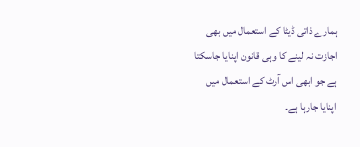ہمارے ذاتی ڈیٹا کے استعمال میں بھی اجازت نہ لینے کا وہی قانون اپنایا جاسکتا ہے جو ابھی اس آرٹ کے استعمال میں اپنایا جارہا ہے۔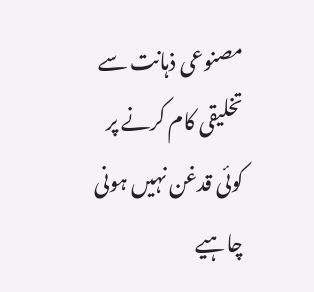مصنوعی ذہانت سے تخلیقی کام کرنے پر کوئی قدغن نہیں ہونی چاہیے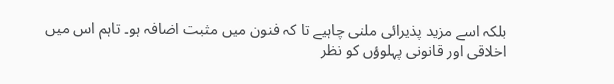بلکہ اسے مزید پذیرائی ملنی چاہیے تا کہ فنون میں مثبت اضافہ ہو۔ تاہم اس میں اخلاقی اور قانونی پہلوؤں کو نظر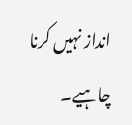انداز نہیں کرنا چاہیے۔